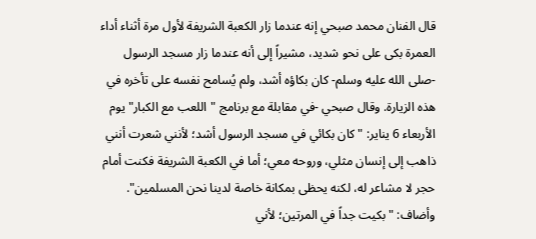قال الفنان محمد صبحي إنه عندما زار الكعبة الشريفة لأول مرة أثناء أداء العمرة بكى على نحو شديد، مشيراً إلى أنه عندما زار مسجد الرسول -صلى الله عليه وسلم- كان بكاؤه أشد، ولم يُسامح نفسه على تأخره في هذه الزيارة. وقال صبحي -في مقابلة مع برنامج "اللعب مع الكبار" يوم الأربعاء 6 يناير: "كان بكائي في مسجد الرسول أشد؛ لأنني شعرت أنني ذاهب إلى إنسان مثلي، وروحه معي؛ أما في الكعبة الشريفة فكنت أمام حجر لا مشاعر له، لكنه يحظى بمكانة خاصة لدينا نحن المسلمين". وأضاف: "بكيت جداً في المرتين؛ لأني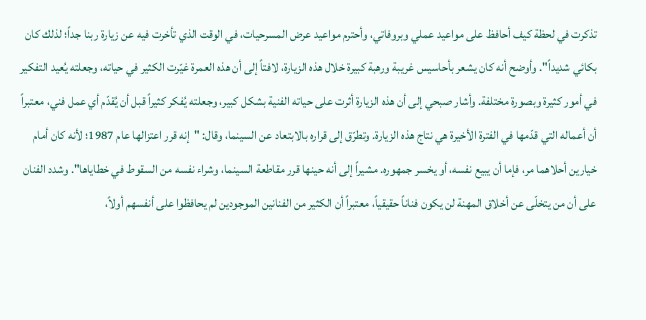تذكرت في لحظة كيف أحافظ على مواعيد عملي وبروفاتي، وأحترم مواعيد عرض المسرحيات، في الوقت الذي تأخرت فيه عن زيارة ربنا جداً؛ لذلك كان بكائي شديداً". وأوضح أنه كان يشعر بأحاسيس غريبة ورهبة كبيرة خلال هذه الزيارة، لافتاً إلى أن هذه العمرة غيّرت الكثير في حياته، وجعلته يُعيد التفكير في أمور كثيرة وبصورة مختلفة. وأشار صبحي إلى أن هذه الزيارة أثرت على حياته الفنية بشكل كبير، وجعلته يُفكر كثيراً قبل أن يُقدّم أي عمل فني، معتبراً أن أعماله التي قدّمها في الفترة الأخيرة هي نتاج هذه الزيارة. وتطرّق إلى قراره بالابتعاد عن السينما، وقال: "إنه قرر اعتزالها عام 1987؛ لأنه كان أمام خيارين أحلاهما مر، فإما أن يبيع نفسه، أو يخسر جمهوره. مشيراً إلى أنه حينها قرر مقاطعة السينما، وشراء نفسه من السقوط في خطاياها". وشدد الفنان على أن من يتخلّى عن أخلاق المهنة لن يكون فناناً حقيقياً، معتبراً أن الكثير من الفنانين الموجودين لم يحافظوا على أنفسهم أولاً،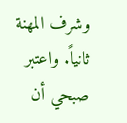وشرف المهنة ثانياً. واعتبر صبحي أن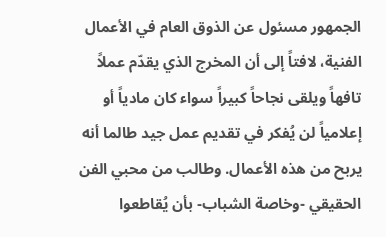الجمهور مسئول عن الذوق العام في الأعمال الفنية، لافتاً إلى أن المخرج الذي يقدّم عملاً تافهاً ويلقى نجاحاً كبيراً سواء كان مادياً أو إعلامياً لن يُفكر في تقديم عمل جيد طالما أنه يربح من هذه الأعمال. وطالب من محبي الفن الحقيقي -وخاصة الشباب- بأن يُقاطعوا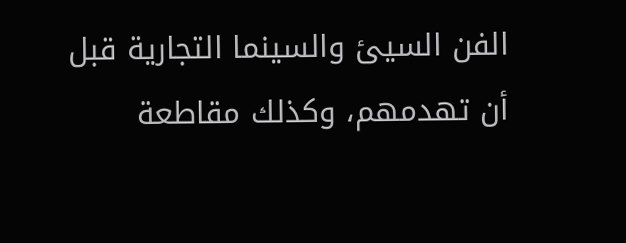الفن السيئ والسينما التجارية قبل أن تهدمهم، وكذلك مقاطعة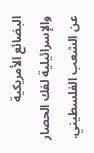البضائع الأمريكية والإسرائيلية لفك الحصار عن الشعب الفلسطيني.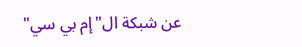عن شبكة ال"إم بي سي"